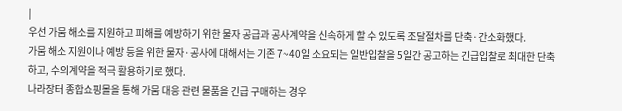|
우선 가뭄 해소를 지원하고 피해를 예방하기 위한 물자 공급과 공사계약을 신속하게 할 수 있도록 조달절차를 단축·간소화했다.
가뭄 해소 지원이나 예방 등을 위한 물자·공사에 대해서는 기존 7~40일 소요되는 일반입찰을 5일간 공고하는 긴급입찰로 최대한 단축하고, 수의계약을 적극 활용하기로 했다.
나라장터 종합쇼핑몰을 통해 가뭄 대응 관련 물품을 긴급 구매하는 경우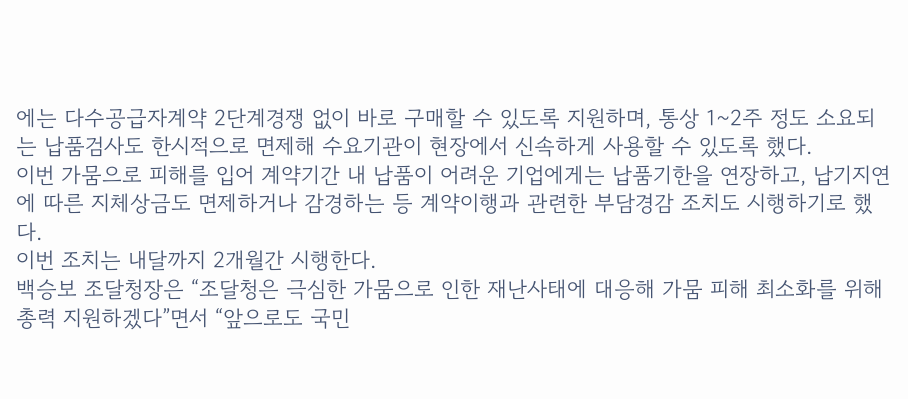에는 다수공급자계약 2단계경쟁 없이 바로 구매할 수 있도록 지원하며, 통상 1~2주 정도 소요되는 납품검사도 한시적으로 면제해 수요기관이 현장에서 신속하게 사용할 수 있도록 했다.
이번 가뭄으로 피해를 입어 계약기간 내 납품이 어려운 기업에게는 납품기한을 연장하고, 납기지연에 따른 지체상금도 면제하거나 감경하는 등 계약이행과 관련한 부담경감 조치도 시행하기로 했다.
이번 조치는 내달까지 2개월간 시행한다.
백승보 조달청장은 “조달청은 극심한 가뭄으로 인한 재난사태에 대응해 가뭄 피해 최소화를 위해 총력 지원하겠다”면서 “앞으로도 국민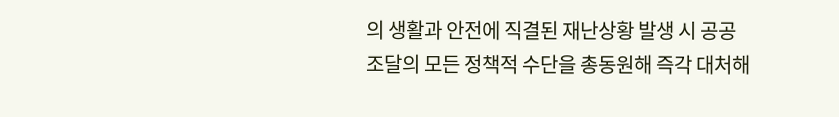의 생활과 안전에 직결된 재난상황 발생 시 공공조달의 모든 정책적 수단을 총동원해 즉각 대처해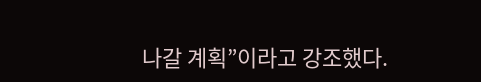나갈 계획”이라고 강조했다.